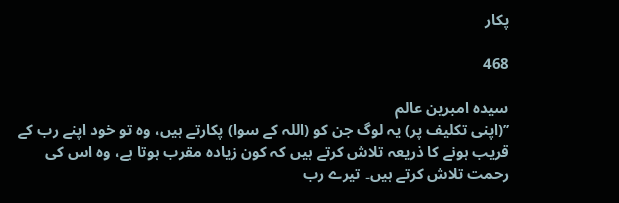پکار

468

سیدہ امبرین عالم
’’(اپنی تکلیف پر) یہ لوگ جن کو (اللہ کے سوا) پکارتے ہیں، وہ تو خود اپنے رب کے قریب ہونے کا ذریعہ تلاش کرتے ہیں کہ کون زیادہ مقرب ہوتا ہے، وہ اس کی رحمت تلاش کرتے ہیں۔ تیرے رب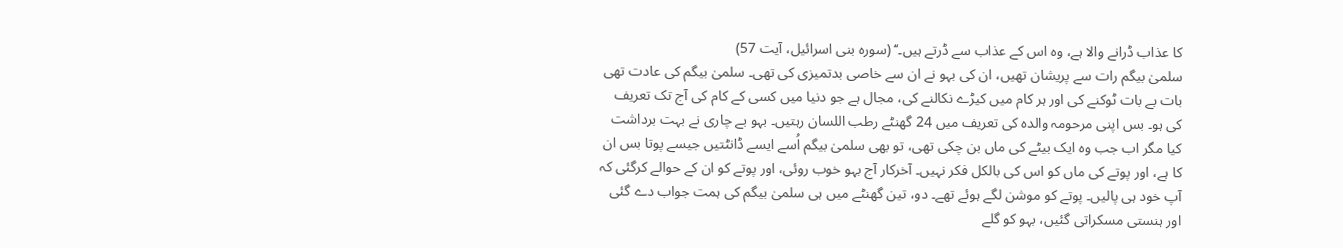کا عذاب ڈرانے والا ہے، وہ اس کے عذاب سے ڈرتے ہیں۔‘‘ (سورہ بنی اسرائیل، آیت 57)
سلمیٰ بیگم رات سے پریشان تھیں، ان کی بہو نے ان سے خاصی بدتمیزی کی تھی۔ سلمیٰ بیگم کی عادت تھی بات بے بات ٹوکنے کی اور ہر کام میں کیڑے نکالنے کی، مجال ہے جو دنیا میں کسی کے کام کی آج تک تعریف کی ہو۔ بس اپنی مرحومہ والدہ کی تعریف میں 24 گھنٹے رطب اللسان رہتیں۔ بہو بے چاری نے بہت برداشت کیا مگر اب جب وہ ایک بیٹے کی ماں بن چکی تھی، تو بھی سلمیٰ بیگم اُسے ایسے ڈانٹتیں جیسے پوتا بس ان کا ہے، اور پوتے کی ماں کو اس کی بالکل فکر نہیں۔ آخرکار آج بہو خوب روئی، اور پوتے کو ان کے حوالے کرگئی کہ آپ خود ہی پالیں۔ پوتے کو موشن لگے ہوئے تھے۔ دو، تین گھنٹے میں ہی سلمیٰ بیگم کی ہمت جواب دے گئی اور ہنستی مسکراتی گئیں، بہو کو گلے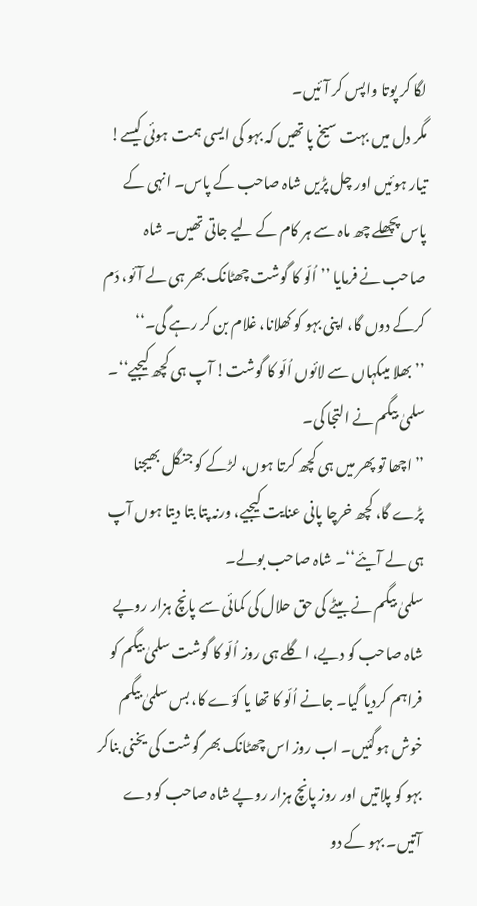لگا کر پوتا واپس کر آئیں۔
مگر دل میں بہت سیخ پا تھیں کہ بہو کی ایسی ہمت ہوئی کیسے! تیار ہوئیں اور چل پڑیں شاہ صاحب کے پاس۔ انہی کے پاس پچھلے چھ ماہ سے ہر کام کے لیے جاتی تھیں۔ شاہ صاحب نے فرمایا ’’اُلّو کا گوشت چھٹانک بھر ہی لے آئو، دَم کرکے دوں گا، اپنی بہو کو کھلانا، غلام بن کر رہے گی۔‘‘
’’بھلا میںکہاں سے لائوں اُلّو کا گوشت! آپ ہی کچھ کیجیے‘‘۔ سلمیٰ بیگم نے التجا کی۔
’’اچھا تو پھر میں ہی کچھ کرتا ہوں، لڑکے کو جنگل بھیجنا پڑے گا، کچھ خرچا پانی عنایت کیجیے، ورنہ پتا بتا دیتا ہوں آپ ہی لے آیئے‘‘۔ شاہ صاحب بولے۔
سلمیٰ بیگم نے بیٹے کی حق حلال کی کمائی سے پانچ ہزار روپے شاہ صاحب کو دیے، اگلے ہی روز اُلّو کا گوشت سلمیٰ بیگم کو فراہم کردیا گیا۔ جانے اُلّو کا تھا یا کوّے کا، بس سلمیٰ بیگم خوش ہوگئیں۔ اب روز اس چھٹانک بھر گوشت کی یخنی بناکر بہو کو پلاتیں اور روز پانچ ہزار روپے شاہ صاحب کو دے آتیں۔ بہو کے دو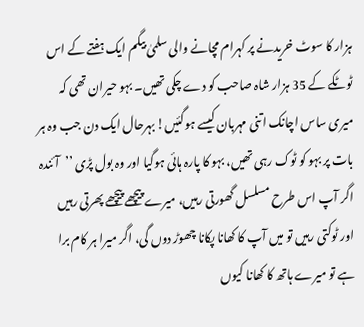ہزار کا سوٹ خریدنے پر کہرام مچانے والی سلمیٰ بیگم ایک ہفتے کے اس ٹوٹکے کے 35 ہزار شاہ صاحب کو دے چکی تھیں۔ بہو حیران تھی کہ میری ساس اچانک اتنی مہربان کیسے ہوگئیں! بہرحال ایک دن جب وہ ہر بات پر بہو کو ٹوک رہی تھیں، بہو کا پارہ ہائی ہوگیا اور وہ بول پڑی ’’آئندہ اگر آپ اس طرح مسلسل گھورتی رہیں، میرے پیچھے پیچھے پھرتی رہیں اور ٹوکتی رہیں تو میں آپ کا کھانا پکانا چھوڑ دوں گی، اگر میرا ہر کام برا ہے تو میرے ہاتھ کا کھانا کیوں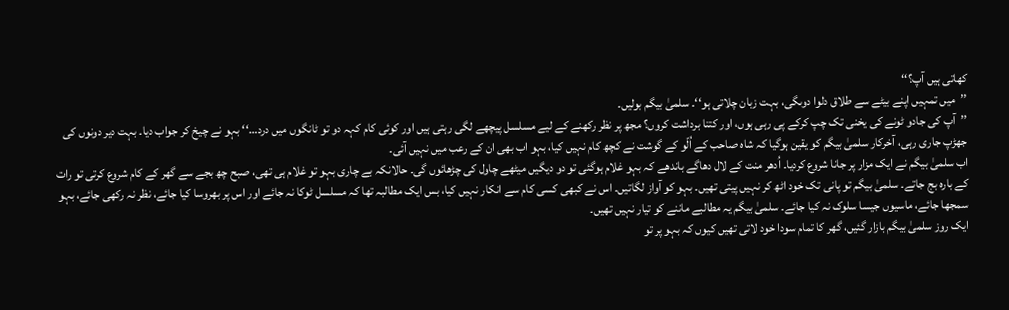کھاتی ہیں آپ؟‘‘
’’میں تمہیں اپنے بیٹے سے طلاق دلوا دوںگی، بہت زبان چلاتی ہو‘‘۔ سلمیٰ بیگم بولیں۔
’’آپ کی جادو ٹونے کی یخنی تک چپ کرکے پی رہی ہوں، اور کتنا برداشت کروں؟ مجھ پر نظر رکھنے کے لیے مسلسل پیچھے لگی رہتی ہیں اور کوئی کام کہہ دو تو ٹانگوں میں درد…‘‘ بہو نے چیخ کر جواب دیا۔ بہت دیر دونوں کی جھڑپ جاری رہی، آخرکار سلمیٰ بیگم کو یقین ہوگیا کہ شاہ صاحب کے اُلّو کے گوشت نے کچھ کام نہیں کیا، بہو اب بھی ان کے رعب میں نہیں آئی۔
اب سلمیٰ بیگم نے ایک مزار پر جانا شروع کردیا۔ اُدھر منت کے لال دھاگے باندھے کہ بہو غلام ہوگئی تو دو دیگیں میٹھے چاول کی چڑھائوں گی۔ حالانکہ بے چاری بہو تو غلام ہی تھی، صبح چھ بجے سے گھر کے کام شروع کرتی تو رات کے بارہ بج جاتے۔ سلمیٰ بیگم تو پانی تک خود اٹھ کر نہیں پیتی تھیں۔ بہو کو آواز لگاتیں۔ اس نے کبھی کسی کام سے انکار نہیں کیا، بس ایک مطالبہ تھا کہ مسلسل ٹوکا نہ جائے اور اس پر بھروسا کیا جائے، نظر نہ رکھی جائے، بہو سمجھا جائے، ماسیوں جیسا سلوک نہ کیا جائے۔ سلمیٰ بیگم یہ مطالبے ماننے کو تیار نہیں تھیں۔
ایک روز سلمیٰ بیگم بازار گئیں، گھر کا تمام سودا خود لاتی تھیں کیوں کہ بہو پر تو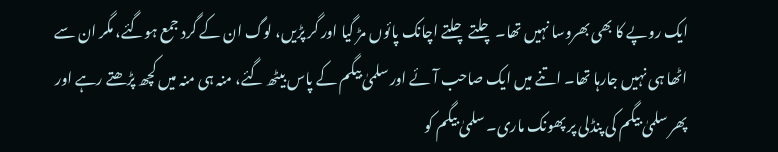ایک روپے کا بھی بھروسا نہیں تھا۔ چلتے چلتے اچانک پائوں مڑ گیا اور گر پڑیں، لوگ ان کے گرد جمع ہوگئے، مگر ان سے اٹھا ہی نہیں جارہا تھا۔ اتنے میں ایک صاحب آئے اور سلمیٰ بیگم کے پاس بیٹھ گئے، منہ ہی منہ میں کچھ پڑھتے رہے اور پھر سلمیٰ بیگم کی پنڈلی پر پھونک ماری۔ سلمیٰ بیگم کو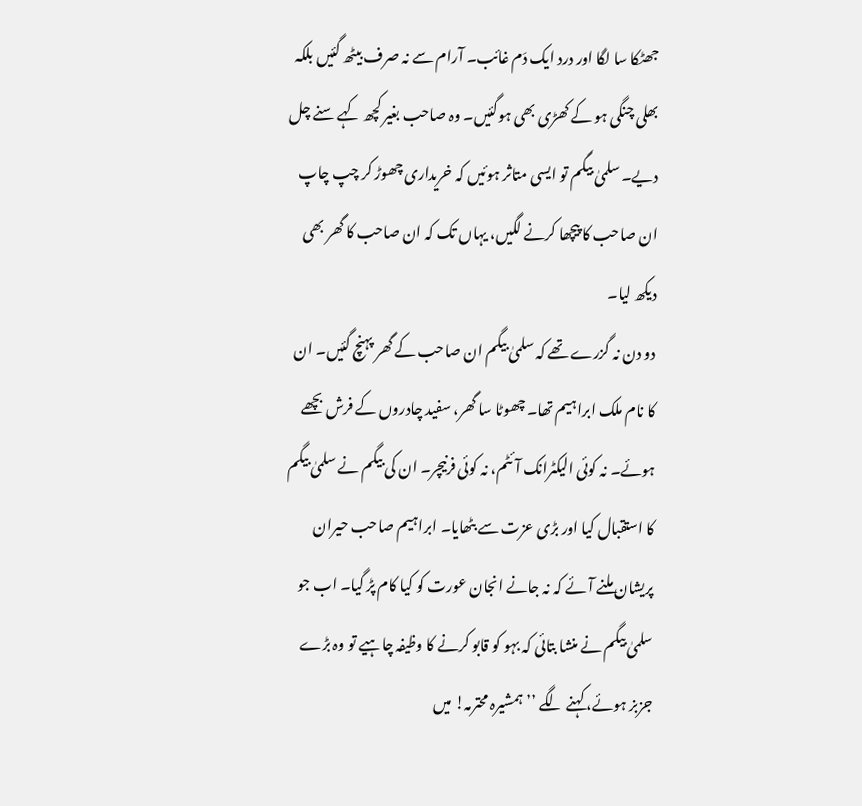جھٹکا سا لگا اور درد ایک دَم غائب۔ آرام سے نہ صرف بیٹھ گئیں بلکہ بھلی چنگی ہو کے کھڑی بھی ہوگئیں۔ وہ صاحب بغیر کچھ کہے سنے چل دیے۔ سلمیٰ بیگم تو ایسی متاثر ہوئیں کہ خریداری چھوڑ کر چپ چاپ ان صاحب کا پیچھا کرنے لگیں، یہاں تک کہ ان صاحب کا گھر بھی دیکھ لیا۔
دو دن نہ گزرے تھے کہ سلمیٰ بیگم ان صاحب کے گھر پہنچ گئیں۔ ان کا نام ملک ابراہیم تھا۔ چھوٹا سا گھر، سفید چادروں کے فرش بچھے ہوئے۔ نہ کوئی الیکٹرانک آئٹم، نہ کوئی فرنیچر۔ ان کی بیگم نے سلمیٰ بیگم کا استقبال کیا اور بڑی عزت سے بٹھایا۔ ابراہیم صاحب حیران پریشان ملنے آئے کہ نہ جانے انجان عورت کو کیا کام پڑ گیا۔ اب جو سلمیٰ بیگم نے منشا بتائی کہ بہو کو قابو کرنے کا وظیفہ چاہیے تو وہ بڑے جزبز ہوئے، کہنے لگے ’’ہمشیرہ محترمہ! میں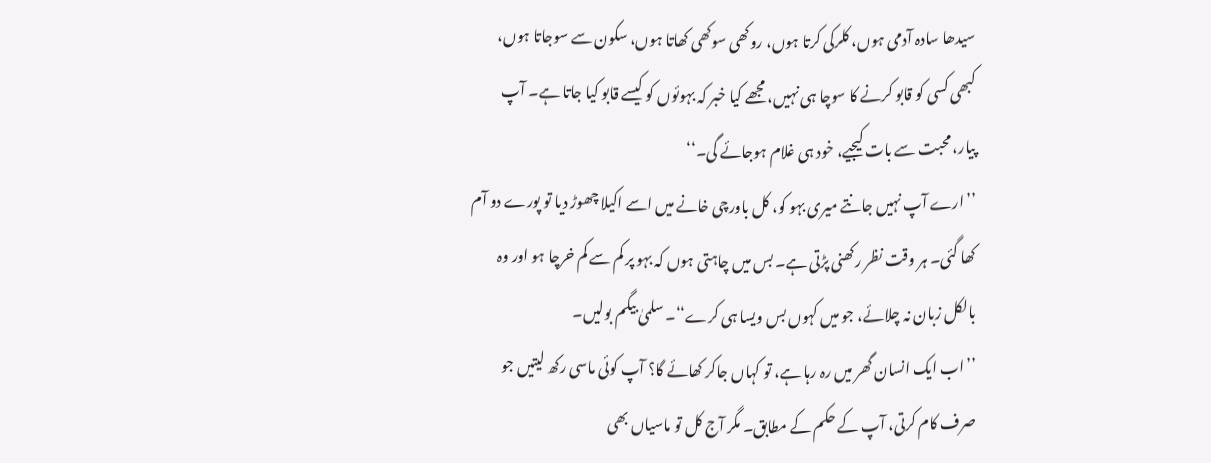سیدھا سادہ آدمی ہوں، کلرکی کرتا ہوں، روکھی سوکھی کھاتا ہوں، سکون سے سوجاتا ہوں، کبھی کسی کو قابو کرنے کا سوچا ہی نہیں، مجھے کیا خبر کہ بہوئوں کو کیسے قابو کیا جاتا ہے۔ آپ پیار، محبت سے بات کیجیے، خود ہی غلام ہوجائے گی۔‘‘
’’ارے آپ نہیں جانتے میری بہو کو، کل باورچی خانے میں اسے اکیلا چھوڑ دیا تو پورے دو آم کھا گئی۔ ہر وقت نظر رکھنی پڑتی ہے۔ بس میں چاہتی ہوں کہ بہو پر کم سے کم خرچا ہو اور وہ بالکل زبان نہ چلائے، جو میں کہوں بس ویسا ہی کرے‘‘۔ سلمیٰ بیگم بولیں۔
’’اب ایک انسان گھر میں رہ رہا ہے، تو کہاں جاکر کھائے گا؟ آپ کوئی ماسی رکھ لیتیں جو صرف کام کرتی، آپ کے حکم کے مطابق۔ مگر آج کل تو ماسیاں بھی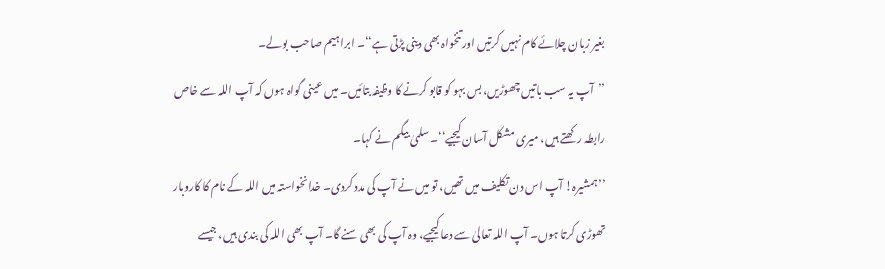بغیر زبان چلائے کام نہیں کرتیں اور تنخواہ بھی دینی پڑتی ہے‘‘۔ ابراہیم صاحب بولے۔
’’آپ یہ سب باتیں چھوڑیں، بس بہو کو قابو کرنے کا وظیفہ بتائیں۔ میں عینی گواہ ہوں کہ آپ اللہ سے خاص رابطہ رکھتے ہیں، میری مشکل آسان کیجیے‘‘۔ سلمیٰ بیگم نے کہا۔
’’ہمشیرہ! آپ اس دن تکلیف میں تھیں، تو میں نے آپ کی مدد کردی۔ خدانخواستہ میں اللہ کے نام کا کاروبار تھوڑی کرتا ہوں۔ آپ اللہ تعالیٰ سے دعا کیجیے، وہ آپ کی بھی سنے گا۔ آپ بھی اللہ کی بندی ہیں، جیسے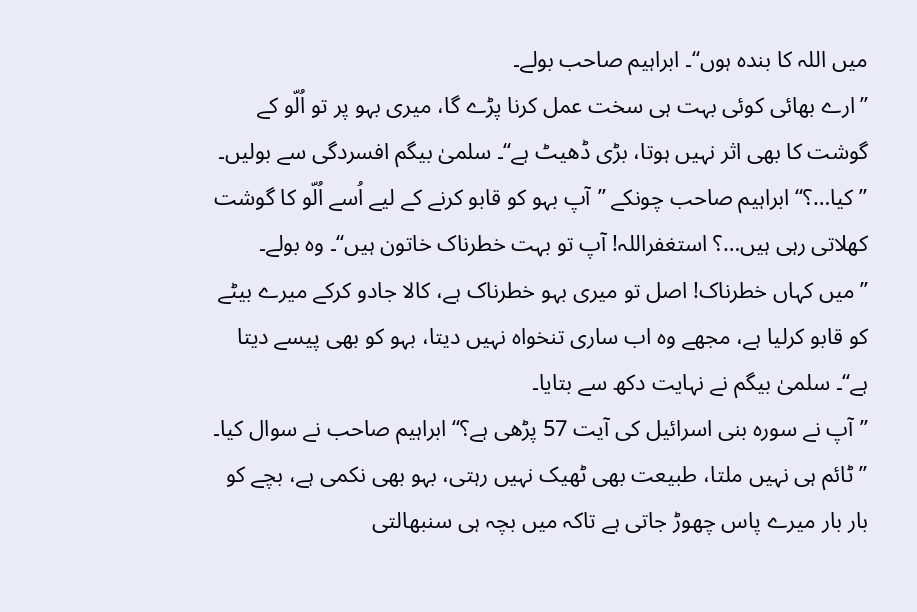میں اللہ کا بندہ ہوں‘‘۔ ابراہیم صاحب بولے۔
’’ارے بھائی کوئی بہت ہی سخت عمل کرنا پڑے گا، میری بہو پر تو اُلّو کے گوشت کا بھی اثر نہیں ہوتا، بڑی ڈھیٹ ہے‘‘۔ سلمیٰ بیگم افسردگی سے بولیں۔
’’کیا…؟‘‘ ابراہیم صاحب چونکے ’’آپ بہو کو قابو کرنے کے لیے اُسے اُلّو کا گوشت کھلاتی رہی ہیں…؟ استغفراللہ! آپ تو بہت خطرناک خاتون ہیں‘‘۔ وہ بولے۔
’’میں کہاں خطرناک! اصل تو میری بہو خطرناک ہے، کالا جادو کرکے میرے بیٹے کو قابو کرلیا ہے، مجھے وہ اب ساری تنخواہ نہیں دیتا، بہو کو بھی پیسے دیتا ہے‘‘۔ سلمیٰ بیگم نے نہایت دکھ سے بتایا۔
’’آپ نے سورہ بنی اسرائیل کی آیت 57 پڑھی ہے؟‘‘ ابراہیم صاحب نے سوال کیا۔
’’ٹائم ہی نہیں ملتا، طبیعت بھی ٹھیک نہیں رہتی، بہو بھی نکمی ہے، بچے کو بار بار میرے پاس چھوڑ جاتی ہے تاکہ میں بچہ ہی سنبھالتی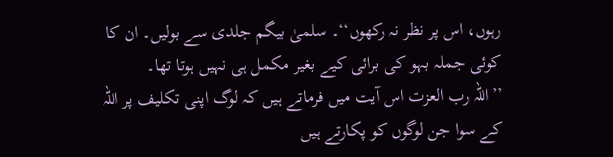رہوں، اس پر نظر نہ رکھوں‘‘۔ سلمیٰ بیگم جلدی سے بولیں۔ ان کا کوئی جملہ بہو کی برائی کیے بغیر مکمل ہی نہیں ہوتا تھا۔
’’اللہ رب العزت اس آیت میں فرماتے ہیں کہ لوگ اپنی تکلیف پر اللہ کے سوا جن لوگوں کو پکارتے ہیں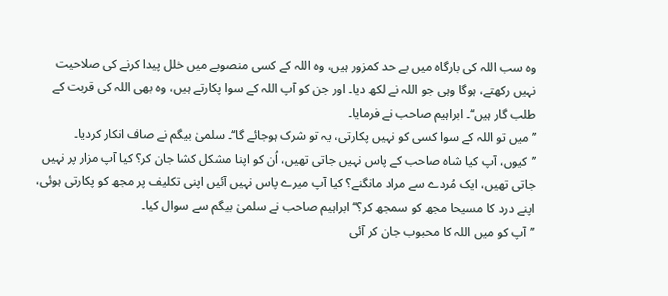وہ سب اللہ کی بارگاہ میں بے حد کمزور ہیں، وہ اللہ کے کسی منصوبے میں خلل پیدا کرنے کی صلاحیت نہیں رکھتے، ہوگا وہی جو اللہ نے لکھ دیا۔ اور جن کو آپ اللہ کے سوا پکارتے ہیں، وہ بھی اللہ کی قربت کے طلب گار ہیں‘‘۔ ابراہیم صاحب نے فرمایا۔
’’میں تو اللہ کے سوا کسی کو نہیں پکارتی، یہ تو شرک ہوجائے گا‘‘۔ سلمیٰ بیگم نے صاف انکار کردیا۔
’’کیوں، آپ کیا شاہ صاحب کے پاس نہیں جاتی تھیں، اُن کو اپنا مشکل کشا جان کر؟ کیا آپ مزار پر نہیں جاتی تھیں، ایک مُردے سے مراد مانگنے؟ کیا آپ میرے پاس نہیں آئیں اپنی تکلیف پر مجھ کو پکارتی ہوئی، اپنے درد کا مسیحا مجھ کو سمجھ کر؟‘‘ ابراہیم صاحب نے سلمیٰ بیگم سے سوال کیا۔
’’آپ کو میں اللہ کا محبوب جان کر آئی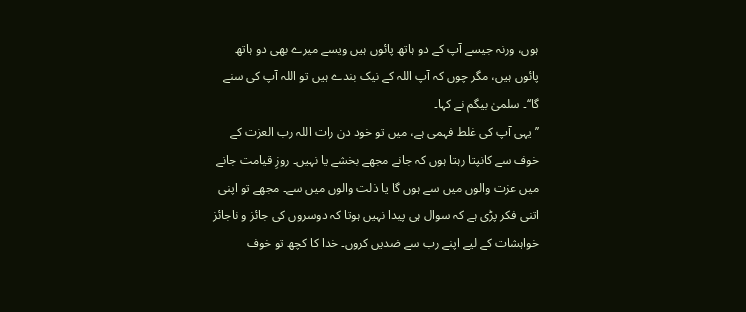ہوں، ورنہ جیسے آپ کے دو ہاتھ پائوں ہیں ویسے میرے بھی دو ہاتھ پائوں ہیں، مگر چوں کہ آپ اللہ کے نیک بندے ہیں تو اللہ آپ کی سنے گا‘‘۔ سلمیٰ بیگم نے کہا۔
’’یہی آپ کی غلط فہمی ہے، میں تو خود دن رات اللہ رب العزت کے خوف سے کانپتا رہتا ہوں کہ جانے مجھے بخشے یا نہیں۔ روزِ قیامت جانے میں عزت والوں میں سے ہوں گا یا ذلت والوں میں سے۔ مجھے تو اپنی اتنی فکر پڑی ہے کہ سوال ہی پیدا نہیں ہوتا کہ دوسروں کی جائز و ناجائز خواہشات کے لیے اپنے رب سے ضدیں کروں۔ خدا کا کچھ تو خوف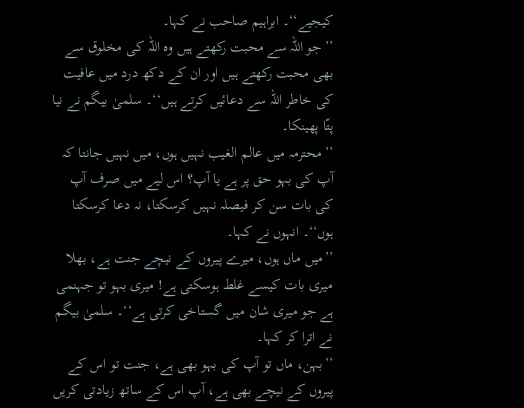کیجیے‘‘۔ ابراہیم صاحب نے کہا۔
’’جو اللہ سے محبت رکھتے ہیں وہ اللہ کی مخلوق سے بھی محبت رکھتے ہیں اور ان کے دکھ درد میں عافیت کی خاطر اللہ سے دعائیں کرتے ہیں‘‘۔ سلمیٰ بیگم نے نیا پتّا پھینکا۔
’’محترمہ میں عالم الغیب نہیں ہوں، میں نہیں جانتا کہ آپ کی بہو حق پر ہے یا آپ؟ اس لیے میں صرف آپ کی بات سن کر فیصلہ نہیں کرسکتا، نہ دعا کرسکتا ہوں‘‘۔ انہوں نے کہا۔
’’میں ماں ہوں، میرے پیروں کے نیچے جنت ہے، بھلا میری بات کیسے غلط ہوسکتی ہے! میری بہو تو جہنمی ہے جو میری شان میں گستاخی کرتی ہے‘‘۔ سلمیٰ بیگم نے اترا کر کہا۔
’’بہن، ماں تو آپ کی بہو بھی ہے، جنت تو اس کے پیروں کے نیچے بھی ہے، آپ اس کے ساتھ زیادتی کریں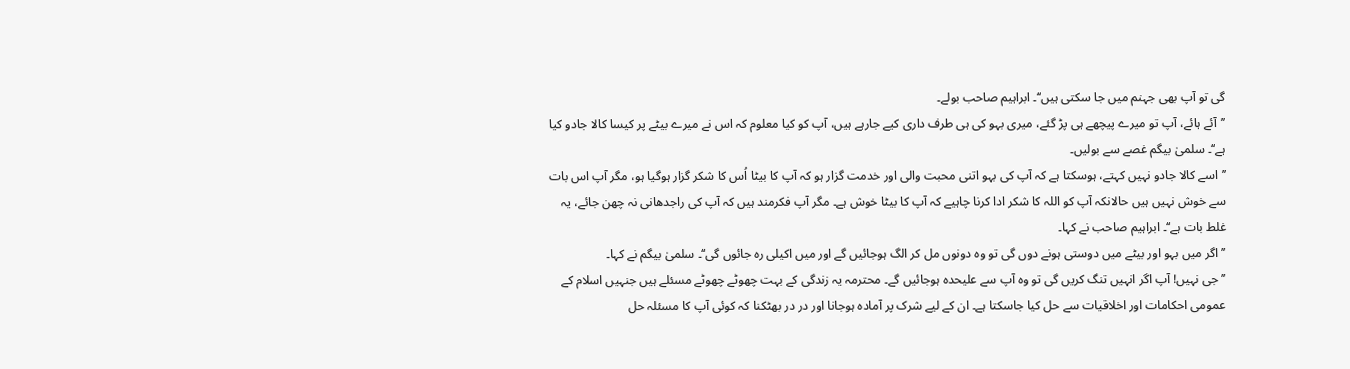گی تو آپ بھی جہنم میں جا سکتی ہیں‘‘۔ ابراہیم صاحب بولے۔
’’آئے ہائے، آپ تو میرے پیچھے ہی پڑ گئے، میری بہو کی ہی طرف داری کیے جارہے ہیں، آپ کو کیا معلوم کہ اس نے میرے بیٹے پر کیسا کالا جادو کیا ہے‘‘۔ سلمیٰ بیگم غصے سے بولیں۔
’’اسے کالا جادو نہیں کہتے، ہوسکتا ہے کہ آپ کی بہو اتنی محبت والی اور خدمت گزار ہو کہ آپ کا بیٹا اُس کا شکر گزار ہوگیا ہو، مگر آپ اس بات سے خوش نہیں ہیں حالانکہ آپ کو اللہ کا شکر ادا کرنا چاہیے کہ آپ کا بیٹا خوش ہے۔ مگر آپ فکرمند ہیں کہ آپ کی راجدھانی نہ چھن جائے، یہ غلط بات ہے‘‘۔ ابراہیم صاحب نے کہا۔
’’اگر میں بہو اور بیٹے میں دوستی ہونے دوں گی تو وہ دونوں مل کر الگ ہوجائیں گے اور میں اکیلی رہ جائوں گی‘‘۔ سلمیٰ بیگم نے کہا۔
’’جی نہیں! آپ اگر انہیں تنگ کریں گی تو وہ آپ سے علیحدہ ہوجائیں گے۔ محترمہ یہ زندگی کے بہت چھوٹے چھوٹے مسئلے ہیں جنہیں اسلام کے عمومی احکامات اور اخلاقیات سے حل کیا جاسکتا ہے۔ ان کے لیے شرک پر آمادہ ہوجانا اور در در بھٹکنا کہ کوئی آپ کا مسئلہ حل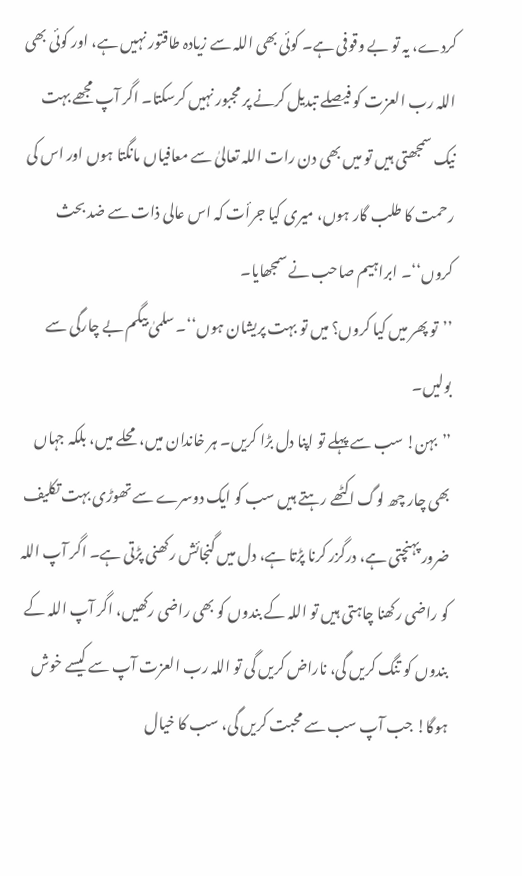کردے، یہ تو بے وقوفی ہے۔ کوئی بھی اللہ سے زیادہ طاقتور نہیں ہے، اور کوئی بھی اللہ رب العزت کو فیصلے تبدیل کرنے پر مجبور نہیں کرسکتا۔ اگر آپ مجھے بہت نیک سمجھتی ہیں تو میں بھی دن رات اللہ تعالیٰ سے معافیاں مانگتا ہوں اور اس کی رحمت کا طلب گار ہوں، میری کیا جرأت کہ اس عالی ذات سے ضد بحث کروں‘‘۔ ابراہیم صاحب نے سمجھایا۔
’’تو پھر میں کیا کروں؟ میں تو بہت پریشان ہوں‘‘۔ سلمیٰ بیگم بے چارگی سے بولیں۔
’’بہن! سب سے پہلے تو اپنا دل بڑا کریں۔ ہر خاندان میں، محلے میں، بلکہ جہاں بھی چار چھ لوگ اکٹھے رہتے ہیں سب کو ایک دوسرے سے تھوڑی بہت تکلیف ضرور پہنچتی ہے، درگزر کرنا پڑتا ہے، دل میں گنجائش رکھنی پڑتی ہے۔ اگر آپ اللہ کو راضی رکھنا چاہتی ہیں تو اللہ کے بندوں کو بھی راضی رکھیں، اگر آپ اللہ کے بندوں کو تنگ کریں گی، ناراض کریں گی تو اللہ رب العزت آپ سے کیسے خوش ہوگا! جب آپ سب سے محبت کریں گی، سب کا خیال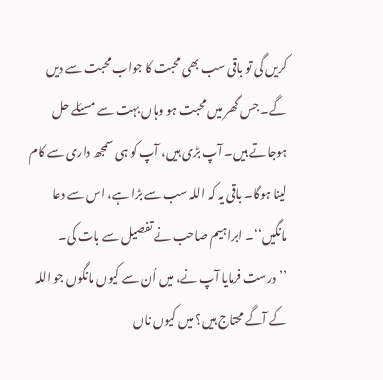کریں گی تو باقی سب بھی محبت کا جواب محبت سے دیں گے۔ جس گھر میں محبت ہو وہاں بہت سے مسئلے حل ہوجاتے ہیں۔ آپ بڑی ہیں، آپ کو ہی سمجھ داری سے کام لینا ہوگا۔ باقی یہ کہ اللہ سب سے بڑا ہے، اس سے دعا مانگیں‘‘۔ ابراہیم صاحب نے تفصیل سے بات کی۔
’’درست فرمایا آپ نے، میں اُن سے کیوں مانگوں جو اللہ کے آگے محتاج ہیں؟ میں کیوں ناں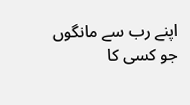اپنے رب سے مانگوں جو کسی کا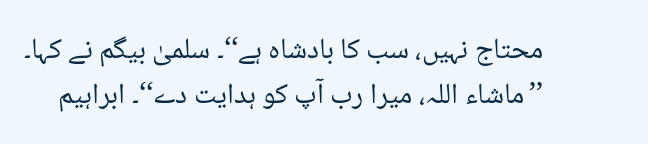محتاج نہیں، سب کا بادشاہ ہے‘‘۔ سلمیٰ بیگم نے کہا۔
’’ماشاء اللہ، میرا رب آپ کو ہدایت دے‘‘۔ ابراہیم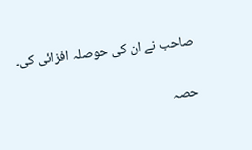صاحب نے ان کی حوصلہ افزائی کی۔

حصہ